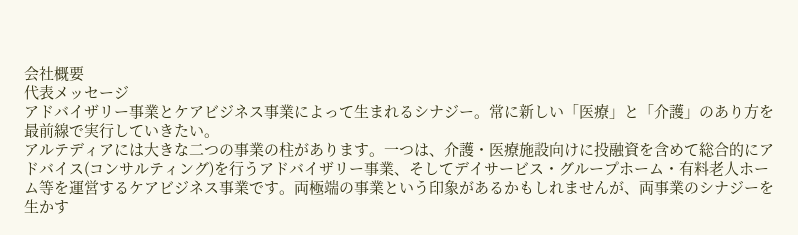会社概要
代表メッセージ
アドバイザリー事業とケアビジネス事業によって生まれるシナジー。常に新しい「医療」と「介護」のあり方を最前線で実行していきたい。
アルテディアには大きな二つの事業の柱があります。一つは、介護・医療施設向けに投融資を含めて総合的にアドバイス(コンサルティング)を行うアドバイザリー事業、そしてデイサービス・グループホーム・有料老人ホーム等を運営するケアビジネス事業です。両極端の事業という印象があるかもしれませんが、両事業のシナジーを生かす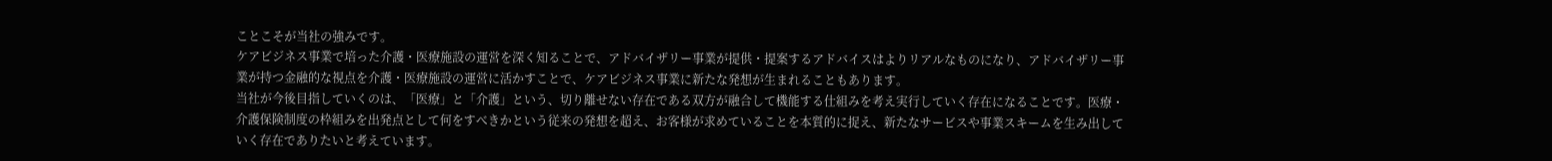ことこそが当社の強みです。
ケアビジネス事業で培った介護・医療施設の運営を深く知ることで、アドバイザリー事業が提供・提案するアドバイスはよりリアルなものになり、アドバイザリー事業が持つ金融的な視点を介護・医療施設の運営に活かすことで、ケアビジネス事業に新たな発想が生まれることもあります。
当社が今後目指していくのは、「医療」と「介護」という、切り離せない存在である双方が融合して機能する仕組みを考え実行していく存在になることです。医療・介護保険制度の枠組みを出発点として何をすべきかという従来の発想を超え、お客様が求めていることを本質的に捉え、新たなサービスや事業スキームを生み出していく存在でありたいと考えています。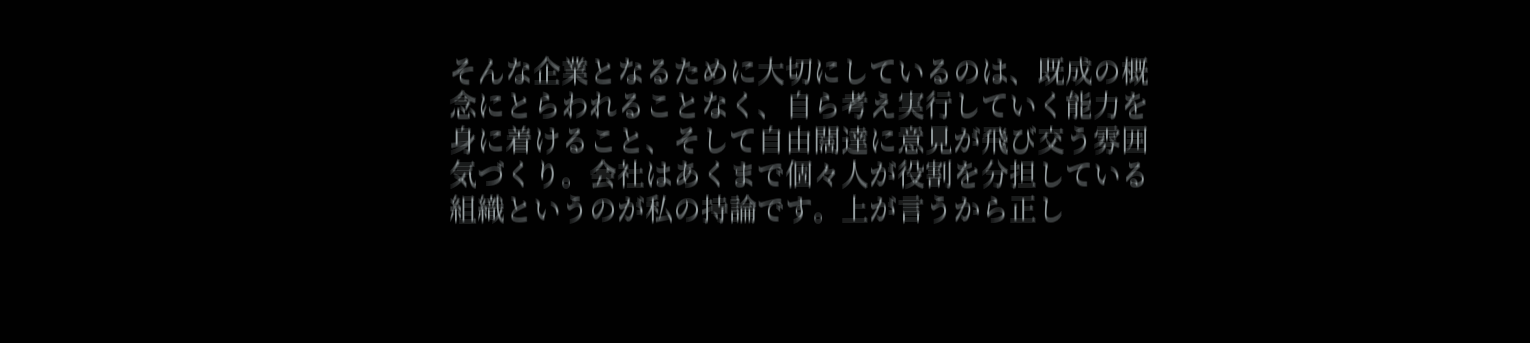そんな企業となるために大切にしているのは、既成の概念にとらわれることなく、自ら考え実行していく能力を身に着けること、そして自由闊達に意見が飛び交う雰囲気づくり。会社はあくまで個々人が役割を分担している組織というのが私の持論です。上が言うから正し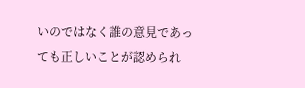いのではなく誰の意見であっても正しいことが認められ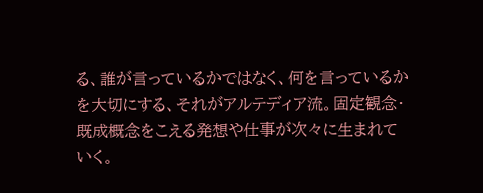る、誰が言っているかではなく、何を言っているかを大切にする、それがアルテディア流。固定観念・既成概念をこえる発想や仕事が次々に生まれていく。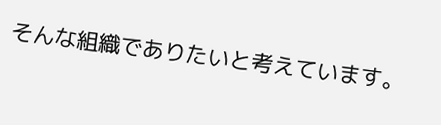そんな組織でありたいと考えています。